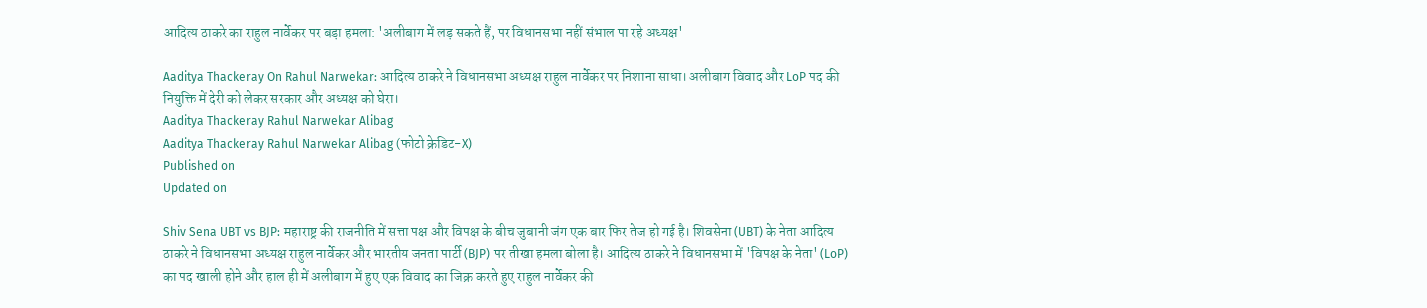आदित्य ठाकरे का राहुल नार्वेकर पर बड़ा हमला: 'अलीबाग में लड़ सकते हैं, पर विधानसभा नहीं संभाल पा रहे अध्यक्ष'

Aaditya Thackeray On Rahul Narwekar: आदित्य ठाकरे ने विधानसभा अध्यक्ष राहुल नार्वेकर पर निशाना साधा। अलीबाग विवाद और LoP पद की नियुक्ति में देरी को लेकर सरकार और अध्यक्ष को घेरा।
Aaditya Thackeray Rahul Narwekar Alibag
Aaditya Thackeray Rahul Narwekar Alibag (फोटो क्रेडिट-X)
Published on
Updated on

Shiv Sena UBT vs BJP: महाराष्ट्र की राजनीति में सत्ता पक्ष और विपक्ष के बीच जुबानी जंग एक बार फिर तेज हो गई है। शिवसेना (UBT) के नेता आदित्य ठाकरे ने विधानसभा अध्यक्ष राहुल नार्वेकर और भारतीय जनता पार्टी (BJP) पर तीखा हमला बोला है। आदित्य ठाकरे ने विधानसभा में 'विपक्ष के नेता' (LoP) का पद खाली होने और हाल ही में अलीबाग में हुए एक विवाद का जिक्र करते हुए राहुल नार्वेकर की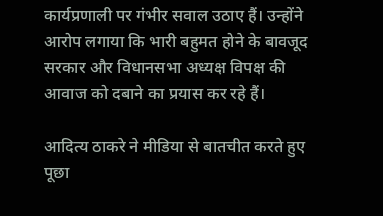कार्यप्रणाली पर गंभीर सवाल उठाए हैं। उन्होंने आरोप लगाया कि भारी बहुमत होने के बावजूद सरकार और विधानसभा अध्यक्ष विपक्ष की आवाज को दबाने का प्रयास कर रहे हैं।

आदित्य ठाकरे ने मीडिया से बातचीत करते हुए पूछा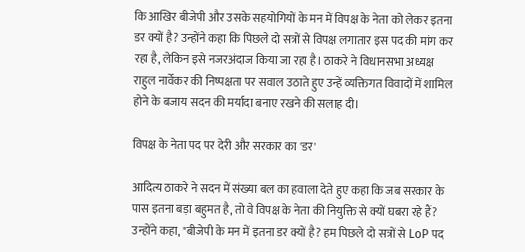कि आखिर बीजेपी और उसके सहयोगियों के मन में विपक्ष के नेता को लेकर इतना डर क्यों है? उन्होंने कहा कि पिछले दो सत्रों से विपक्ष लगातार इस पद की मांग कर रहा है, लेकिन इसे नजरअंदाज किया जा रहा है। ठाकरे ने विधानसभा अध्यक्ष राहुल नार्वेकर की निष्पक्षता पर सवाल उठाते हुए उन्हें व्यक्तिगत विवादों में शामिल होने के बजाय सदन की मर्यादा बनाए रखने की सलाह दी।

विपक्ष के नेता पद पर देरी और सरकार का 'डर'

आदित्य ठाकरे ने सदन में संख्या बल का हवाला देते हुए कहा कि जब सरकार के पास इतना बड़ा बहुमत है, तो वे विपक्ष के नेता की नियुक्ति से क्यों घबरा रहे हैं? उन्होंने कहा, "बीजेपी के मन में इतना डर क्यों है? हम पिछले दो सत्रों से LoP पद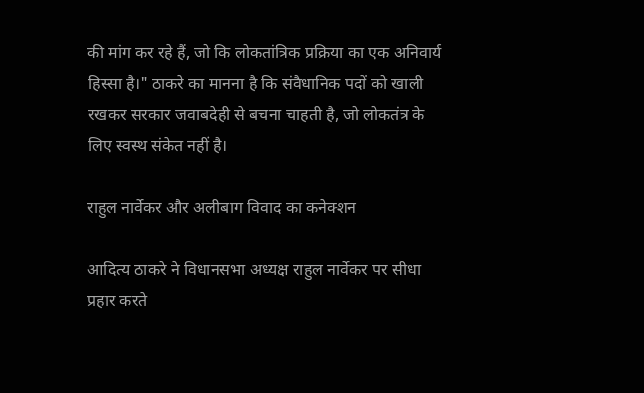की मांग कर रहे हैं, जो कि लोकतांत्रिक प्रक्रिया का एक अनिवार्य हिस्सा है।" ठाकरे का मानना है कि संवैधानिक पदों को खाली रखकर सरकार जवाबदेही से बचना चाहती है, जो लोकतंत्र के लिए स्वस्थ संकेत नहीं है।

राहुल नार्वेकर और अलीबाग विवाद का कनेक्शन

आदित्य ठाकरे ने विधानसभा अध्यक्ष राहुल नार्वेकर पर सीधा प्रहार करते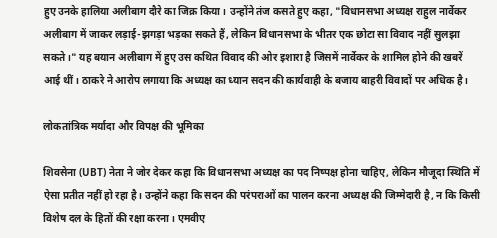हुए उनके हालिया अलीबाग दौरे का जिक्र किया। उन्होंने तंज कसते हुए कहा, "विधानसभा अध्यक्ष राहुल नार्वेकर अलीबाग में जाकर लड़ाई-झगड़ा भड़का सकते हैं, लेकिन विधानसभा के भीतर एक छोटा सा विवाद नहीं सुलझा सकते।" यह बयान अलीबाग में हुए उस कथित विवाद की ओर इशारा है जिसमें नार्वेकर के शामिल होने की खबरें आई थीं। ठाकरे ने आरोप लगाया कि अध्यक्ष का ध्यान सदन की कार्यवाही के बजाय बाहरी विवादों पर अधिक है।

लोकतांत्रिक मर्यादा और विपक्ष की भूमिका

शिवसेना (UBT) नेता ने जोर देकर कहा कि विधानसभा अध्यक्ष का पद निष्पक्ष होना चाहिए, लेकिन मौजूदा स्थिति में ऐसा प्रतीत नहीं हो रहा है। उन्होंने कहा कि सदन की परंपराओं का पालन करना अध्यक्ष की जिम्मेदारी है, न कि किसी विशेष दल के हितों की रक्षा करना। एमवीए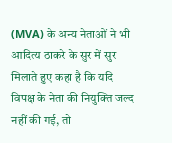(MVA) के अन्य नेताओं ने भी आदित्य ठाकरे के सुर में सुर मिलाते हुए कहा है कि यदि विपक्ष के नेता की नियुक्ति जल्द नहीं की गई, तो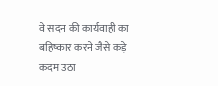वे सदन की कार्यवाही का बहिष्कार करने जैसे कड़े कदम उठा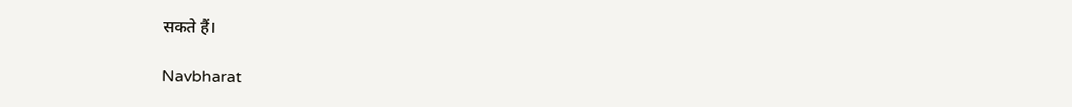सकते हैं।

Navbharat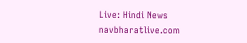Live: Hindi News
navbharatlive.com